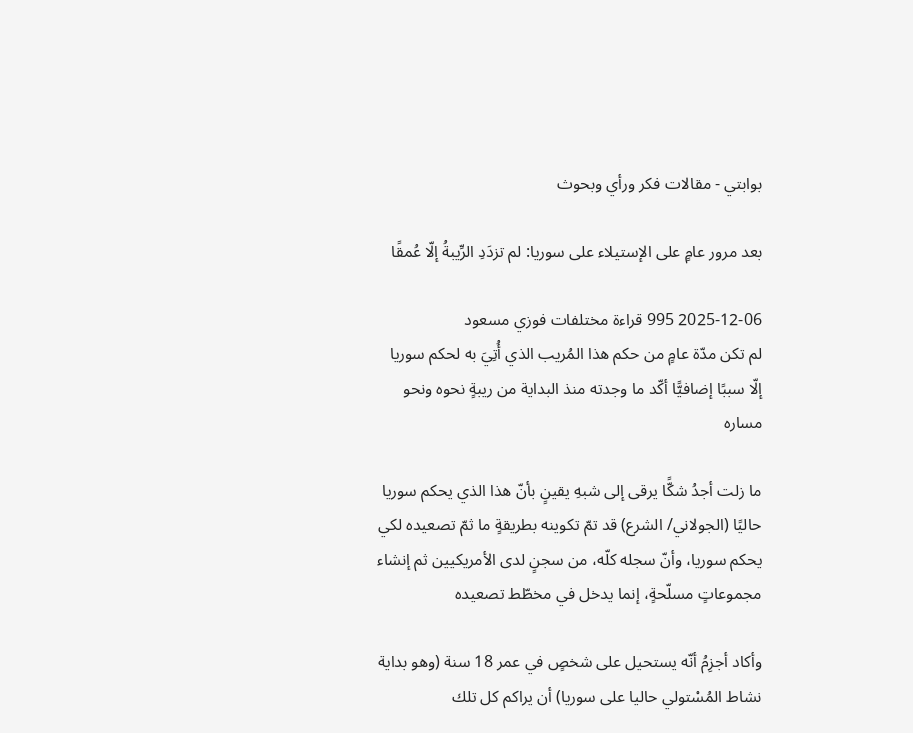بوابتي - مقالات فكر ورأي وبحوث

بعد مرور عامٍ على الإستيلاء على سوريا: لم تزدَدِ الرِّيبةُ إلّا عُمقًا

2025-12-06 995 قراءة مختلفات فوزي مسعود
لم تكن مدّة عامٍ من حكم هذا المُريب الذي أُتِيَ به لحكم سوريا إلّا سببًا إضافيًّا أكّد ما وجدته منذ البداية من ريبةٍ نحوه ونحو مساره

ما زلت أجدُ شكًّا يرقى إلى شبهِ يقينٍ بأنّ هذا الذي يحكم سوريا حاليًا (الجولاني/ الشرع) قد تمّ تكوينه بطريقةٍ ما ثمّ تصعيده لكي يحكم سوريا، وأنّ سجله كلّه، من سجنٍ لدى الأمريكيين ثم إنشاء مجموعاتٍ مسلّحةٍ، إنما يدخل في مخطّط تصعيده

وأكاد أجزِمُ أنّه يستحيل على شخصٍ في عمر 18 سنة (وهو بداية نشاط المُسْتولي حاليا على سوريا) أن يراكم كل تلك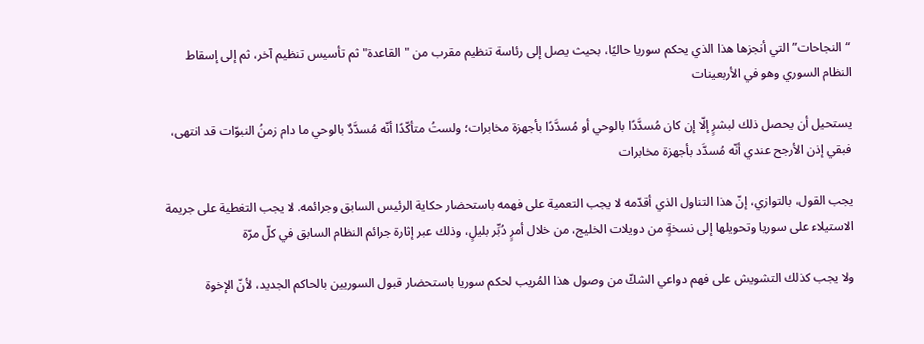“النجاحات” التي أنجزها هذا الذي يحكم سوريا حاليًا، بحيث يصل إلى رئاسة تنظيم مقرب من "القاعدة" ثم تأسيس تنظيم آخر، ثم إلى إسقاط النظام السوري وهو في الأربعينات

يستحيل أن يحصل ذلك لبشرٍ إلّا إن كان مُسدَّدًا بالوحي أو مُسدَّدًا بأجهزة مخابرات؛ ولستُ متأكّدًا أنّه مُسدَّدٌ بالوحي ما دام زمنُ النبوّات قد انتهى، فبقي إذن الأرجح عندي أنّه مُسدَّد بأجهزة مخابرات

يجب القول، بالتوازي، إنّ هذا التناول الذي أقدّمه لا يجب التعمية على فهمه باستحضار حكاية الرئيس السابق وجرائمه. لا يجب التغطية على جريمة الاستيلاء على سوريا وتحويلها إلى نسخةٍ من دويلات الخليج، من خلال أمرٍ دُبِّر بليلٍ، وذلك عبر إثارة جرائم النظام السابق في كلّ مرّة

ولا يجب كذلك التشويش على فهم دواعي الشكّ من وصول هذا المُريب لحكم سوريا باستحضار قبول السوريين بالحاكم الجديد، لأنّ الإخوة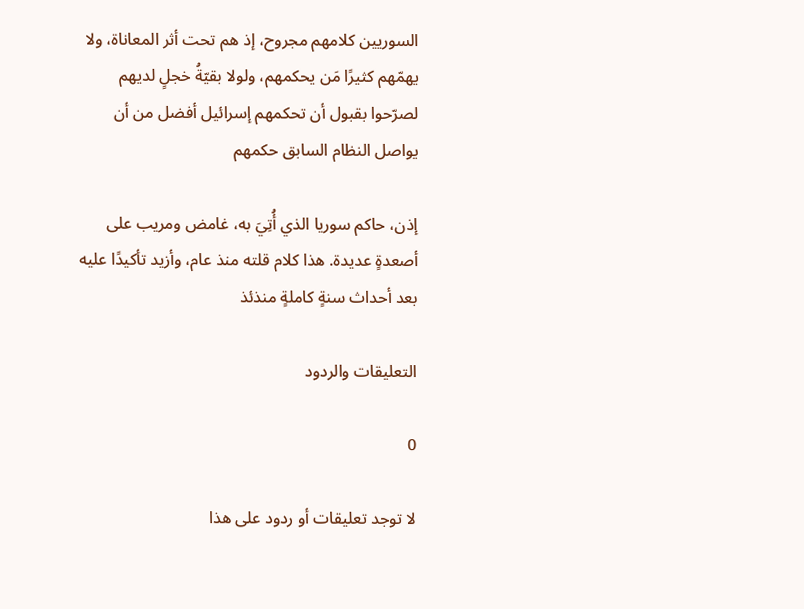السوريين كلامهم مجروح، إذ هم تحت أثر المعاناة، ولا يهمّهم كثيرًا مَن يحكمهم، ولولا بقيّةُ خجلٍ لديهم لصرّحوا بقبول أن تحكمهم إسرائيل أفضل من أن يواصل النظام السابق حكمهم

إذن، حاكم سوريا الذي أُتِيَ به، غامض ومريب على أصعدةٍ عديدة. هذا كلام قلته منذ عام، وأزيد تأكيدًا عليه بعد أحداث سنةٍ كاملةٍ منذئذ

التعليقات والردود

0

لا توجد تعليقات أو ردود على هذا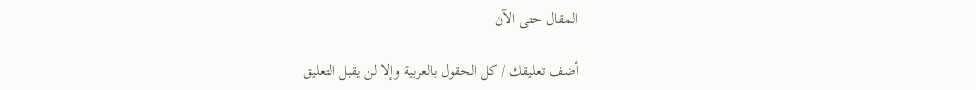المقال حتى الآن

أضف تعليقك / كل الحقول بالعربية وإلا لن يقبل التعليق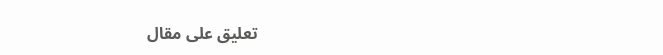تعليق على مقال